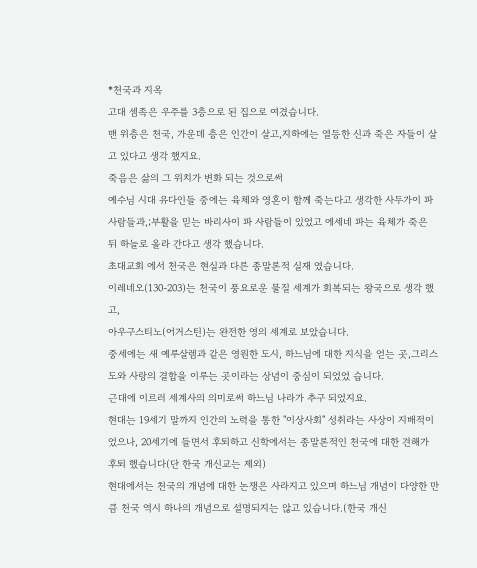*천국과 지옥
고대 셈족은 우주를 3층으로 된 집으로 여겼습니다.
맨 위층은 천국, 가운데 층은 인간이 살고,지하에는 열등한 신과 죽은 자들이 살고 있다고 생각 했지요.
죽음은 삶의 그 위치가 변화 되는 것으로써
예수님 시대 유다인들 중에는 육체와 영혼이 함께 죽는다고 생각한 사두가이 파 사람들과,;부활을 믿는 바리사이 파 사람들이 있었고 에세네 파는 육체가 죽은 뒤 하늘로 올라 간다고 생각 했습니다.
초대교회 에서 천국은 현실과 다른 종말론적 실재 였습니다.
이레네오(130-203)는 천국이 풍요로운 물질 세계가 회복되는 왕국으로 생각 했고,
아우구스티노(어거스틴)는 완전한 영의 세계로 보았습니다.
중세에는 새 예루살렘과 같은 영원한 도시, 하느님에 대한 지식을 얻는 곳,그리스도와 사랑의 결합을 이루는 곳이라는 상념이 중심이 되었었 습니다.
근대에 이르러 세계사의 의미로써 하느님 나라가 추구 되었지요.
현대는 19세기 말까지 인간의 노력을 통한 "이상사회" 성취라는 사상이 지배적이 었으나, 20세기에 들면서 후퇴하고 신학에서는 종말론적인 천국에 대한 견해가 후퇴 했습니다(단 한국 개신교는 제외)
현대에서는 천국의 개념에 대한 논쟁은 사라지고 있으며 하느님 개념이 다양한 만큼 천국 역시 하나의 개념으로 설명되지는 않고 있습니다.(한국 개신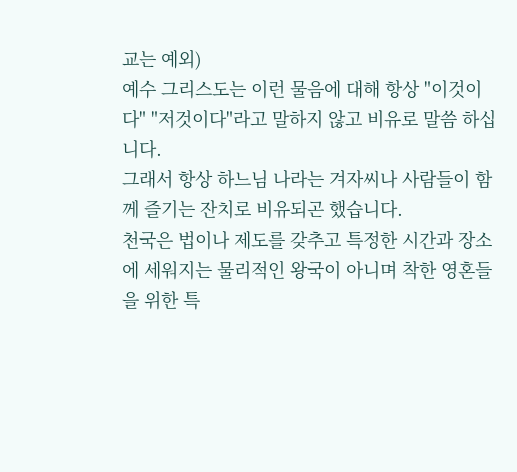교는 예외)
예수 그리스도는 이런 물음에 대해 항상 "이것이다" "저것이다"라고 말하지 않고 비유로 말씀 하십니다.
그래서 항상 하느님 나라는 겨자씨나 사람들이 함께 즐기는 잔치로 비유되곤 했습니다.
천국은 법이나 제도를 갖추고 특정한 시간과 장소에 세워지는 물리적인 왕국이 아니며 착한 영혼들을 위한 특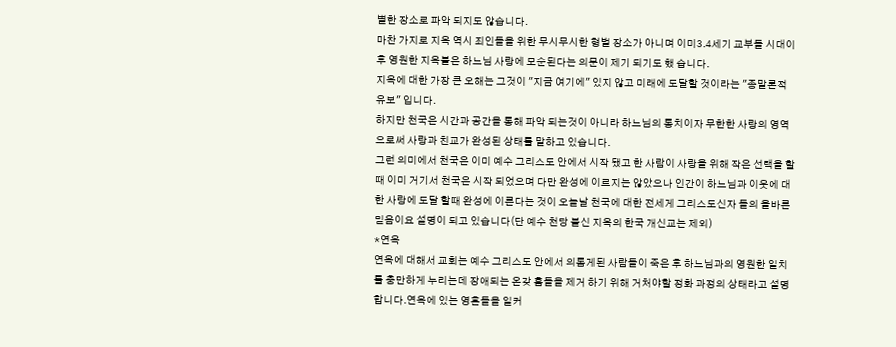별한 장소로 파악 되지도 않습니다.
마찬 가지로 지옥 역시 죄인들을 위한 무시무시한 형벌 장소가 아니며 이미3.4세기 교부들 시대이후 영원한 지옥불은 하느님 사랑에 모순된다는 의문이 제기 되기도 했 습니다.
지옥에 대한 가장 큰 오해는 그것이 "지금 여기에" 있지 않고 미래에 도달할 것이라는 "종말론적 유보" 입니다.
하지만 천국은 시간과 공간을 통해 파악 되는것이 아니라 하느님의 통치이자 무한한 사랑의 영역 으로써 사랑과 친교가 완성된 상태를 말하고 있습니다.
그런 의미에서 천국은 이미 예수 그리스도 안에서 시작 됐고 한 사람이 사랑을 위해 작은 선택을 할때 이미 거기서 천국은 시작 되었으며 다만 완성에 이르지는 않았으나 인간이 하느님과 이웃에 대한 사랑에 도달 할때 완성에 이른다는 것이 오늘날 천국에 대한 전세게 그리스도신자 들의 올바른 믿음이요 설명이 되고 있습니다(단 예수 천당 불신 지옥의 한국 개신교는 제외)
*연옥
연옥에 대해서 교회는 예수 그리스도 안에서 의롭게된 사람들이 죽은 후 하느님과의 영원한 일치를 충만하게 누리는데 장애되는 온갖 흠들을 제거 하기 위해 거처야할 정화 과정의 상태라고 설명 합니다.연옥에 있는 영혼들을 일커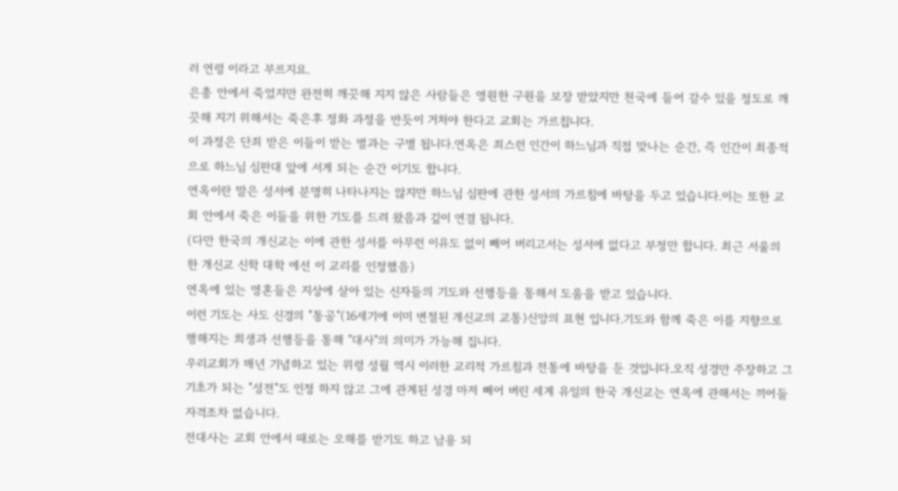러 연령 이라고 부르지요.
은총 안에서 죽었지만 완전히 깨끗해 지지 않은 사람들은 영원한 구원을 보장 받았지만 천국에 들어 갈수 있을 정도로 깨끗해 지기 위해서는 죽은후 정화 과정을 반듯이 거처야 한다고 교회는 가르칩니다.
이 과정은 단죄 받은 이들이 받는 벌과는 구별 됩니다.연옥은 죄스런 인간이 하느님과 직접 맞나는 순간, 즉 인간이 최종적으로 하느님 심판대 앞에 서게 되는 순간 이기도 합니다.
연옥이란 말은 성서에 분명히 나타나지는 않지만 하느님 심판에 관한 성서의 가르침에 바탕을 두고 있습니다.이는 또한 교회 안에서 죽은 이들을 위한 기도를 드려 왔음과 깊이 연결 됩니다.
(다만 한국의 개신교는 이에 관한 성서를 아무런 이유도 없이 빼어 버리고서는 성서에 없다고 부정만 합니다. 최근 서울의 한 개신교 신학 대학 에선 이 교리를 인정했음)
연옥에 있는 영혼들은 지상에 살아 있는 신자들의 기도와 선행등을 통해서 도움을 받고 있습니다.
이런 기도는 사도 신경의 "통공"(16세기에 이미 변절된 개신교의 교통)신앙의 표현 입니다.기도와 함께 죽은 이를 지향으로 행해지는 희생과 선행등을 통해 "대사"의 의미가 가능해 집니다.
우리교회가 매년 기념하고 있는 위령 성월 역시 이러한 교리적 가르침과 전통에 바탕을 둔 것입니다.오직 성경만 주장하고 그 기초가 되는 "성전"도 인정 하지 않고 그에 관계된 성경 마저 빼어 버린 세계 유일의 한국 개신교는 연옥에 관해서는 끼어들 자격조차 없습니다.
전대사는 교회 안에서 때로는 오해를 받기도 하고 남용 되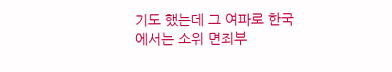기도 했는데 그 여파로 한국 에서는 소위 면죄부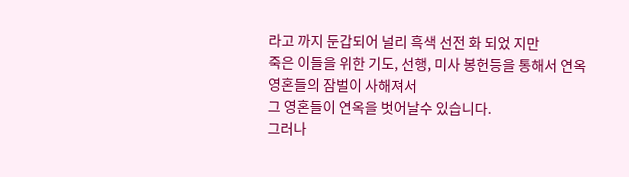라고 까지 둔갑되어 널리 흑색 선전 화 되었 지만
죽은 이들을 위한 기도, 선행, 미사 봉헌등을 통해서 연옥 영혼들의 잠벌이 사해져서
그 영혼들이 연옥을 벗어날수 있습니다.
그러나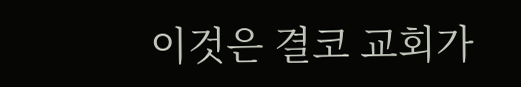이것은 결코 교회가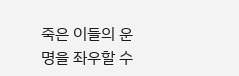죽은 이들의 운명을 좌우할 수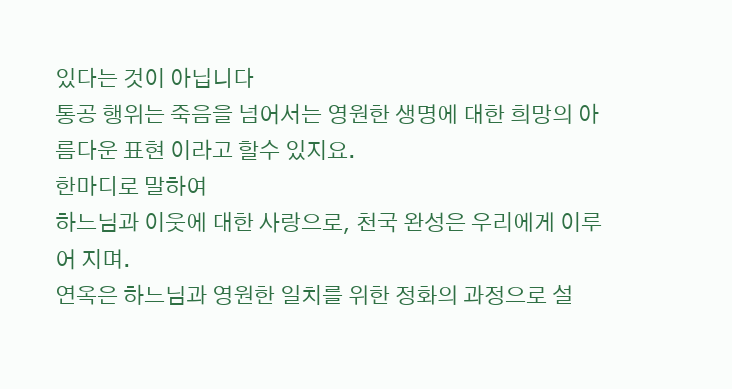있다는 것이 아닙니다
통공 행위는 죽음을 넘어서는 영원한 생명에 대한 희망의 아름다운 표현 이라고 할수 있지요.
한마디로 말하여
하느님과 이웃에 대한 사랑으로, 천국 완성은 우리에게 이루어 지며.
연옥은 하느님과 영원한 일치를 위한 정화의 과정으로 설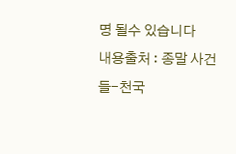명 될수 있습니다
내용출처 : 종말 사건들-천국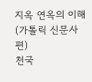지옥 연옥의 이해(가톨릭 신문사 편)
천국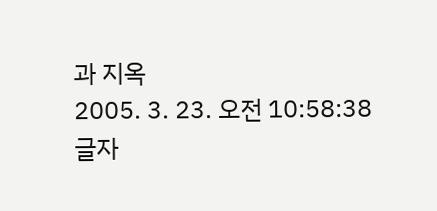과 지옥
2005. 3. 23. 오전 10:58:38
글자